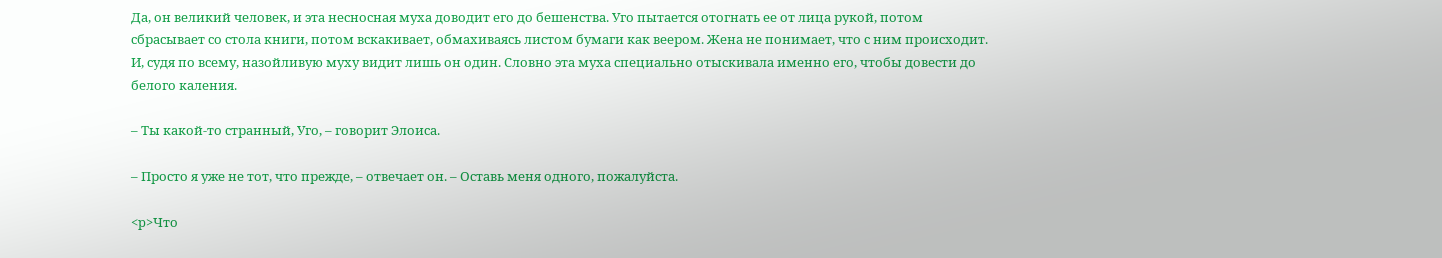Да, он великий человек, и эта несносная муха доводит его до бешенства. Уго пытается отогнать ее от лица рукой, потом сбрасывает со стола книги, потом вскакивает, обмахиваясь листом бумаги как веером. Жена не понимает, что с ним происходит. И, судя по всему, назойливую муху видит лишь он один. Словно эта муха специально отыскивала именно его, чтобы довести до белого каления.

– Ты какой-то странный, Уго, – говорит Элоиса.

– Просто я уже не тот, что прежде, – отвечает он. – Оставь меня одного, пожалуйста.

<p>Что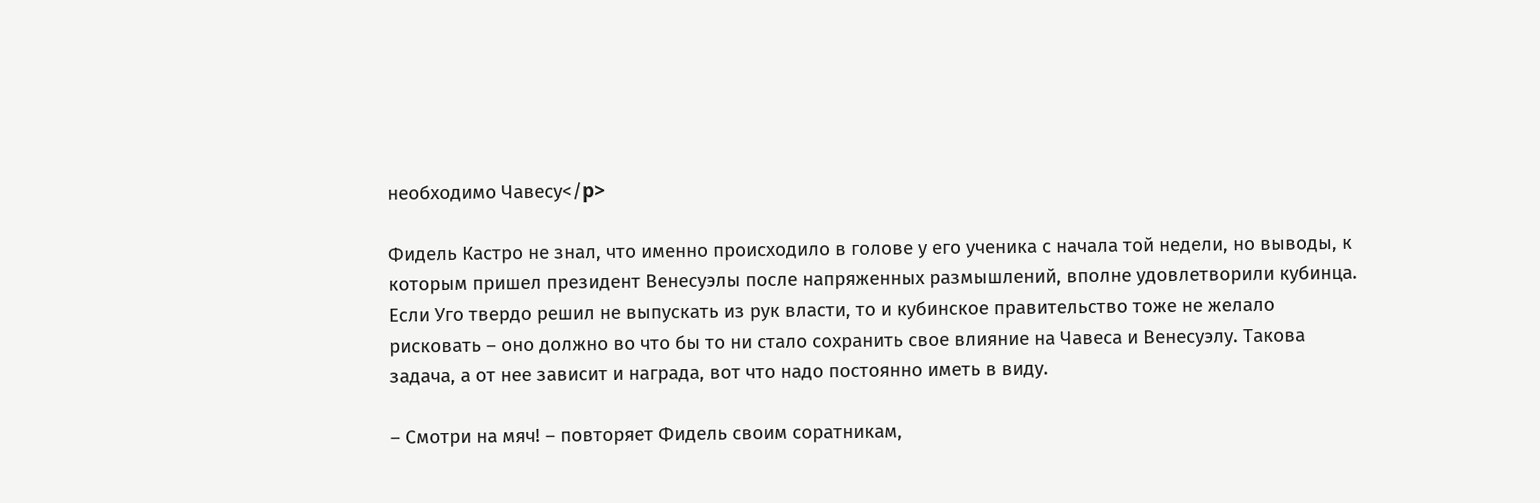необходимо Чавесу</p>

Фидель Кастро не знал, что именно происходило в голове у его ученика с начала той недели, но выводы, к которым пришел президент Венесуэлы после напряженных размышлений, вполне удовлетворили кубинца. Если Уго твердо решил не выпускать из рук власти, то и кубинское правительство тоже не желало рисковать – оно должно во что бы то ни стало сохранить свое влияние на Чавеса и Венесуэлу. Такова задача, а от нее зависит и награда, вот что надо постоянно иметь в виду.

– Смотри на мяч! – повторяет Фидель своим соратникам,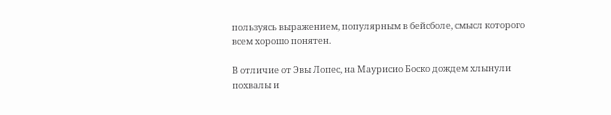пользуясь выражением, популярным в бейсболе, смысл которого всем хорошо понятен.

В отличие от Эвы Лопес, на Маурисио Боско дождем хлынули похвалы и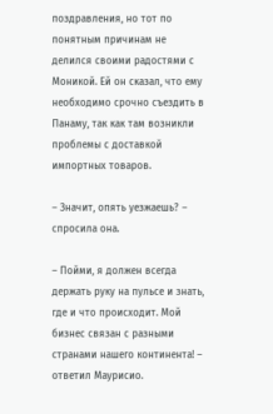поздравления, но тот по понятным причинам не делился своими радостями с Моникой. Ей он сказал, что ему необходимо срочно съездить в Панаму, так как там возникли проблемы с доставкой импортных товаров.

– Значит, опять уезжаешь? – спросила она.

– Пойми, я должен всегда держать руку на пульсе и знать, где и что происходит. Мой бизнес связан с разными странами нашего континента! – ответил Маурисио.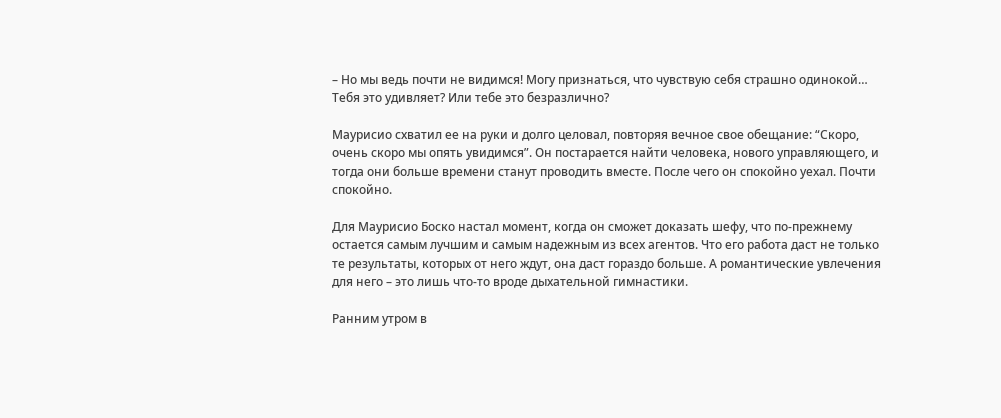– Но мы ведь почти не видимся! Могу признаться, что чувствую себя страшно одинокой… Тебя это удивляет? Или тебе это безразлично?

Маурисио схватил ее на руки и долго целовал, повторяя вечное свое обещание: “Скоро, очень скоро мы опять увидимся”. Он постарается найти человека, нового управляющего, и тогда они больше времени станут проводить вместе. После чего он спокойно уехал. Почти спокойно.

Для Маурисио Боско настал момент, когда он сможет доказать шефу, что по-прежнему остается самым лучшим и самым надежным из всех агентов. Что его работа даст не только те результаты, которых от него ждут, она даст гораздо больше. А романтические увлечения для него – это лишь что-то вроде дыхательной гимнастики.

Ранним утром в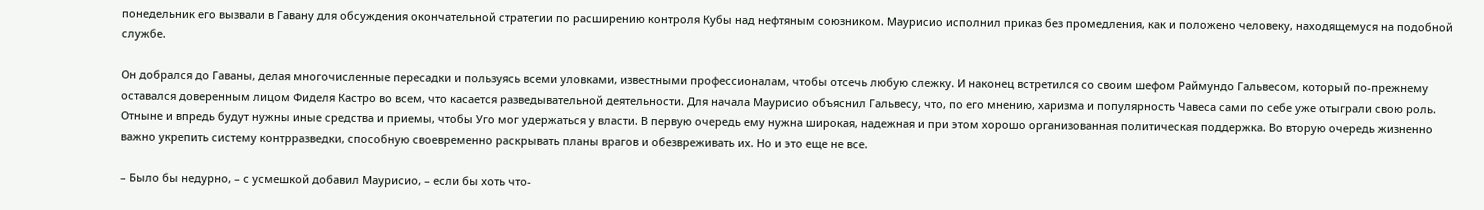понедельник его вызвали в Гавану для обсуждения окончательной стратегии по расширению контроля Кубы над нефтяным союзником. Маурисио исполнил приказ без промедления, как и положено человеку, находящемуся на подобной службе.

Он добрался до Гаваны, делая многочисленные пересадки и пользуясь всеми уловками, известными профессионалам, чтобы отсечь любую слежку. И наконец встретился со своим шефом Раймундо Гальвесом, который по-прежнему оставался доверенным лицом Фиделя Кастро во всем, что касается разведывательной деятельности. Для начала Маурисио объяснил Гальвесу, что, по его мнению, харизма и популярность Чавеса сами по себе уже отыграли свою роль. Отныне и впредь будут нужны иные средства и приемы, чтобы Уго мог удержаться у власти. В первую очередь ему нужна широкая, надежная и при этом хорошо организованная политическая поддержка. Во вторую очередь жизненно важно укрепить систему контрразведки, способную своевременно раскрывать планы врагов и обезвреживать их. Но и это еще не все.

– Было бы недурно, – с усмешкой добавил Маурисио, – если бы хоть что-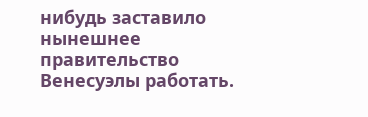нибудь заставило нынешнее правительство Венесуэлы работать.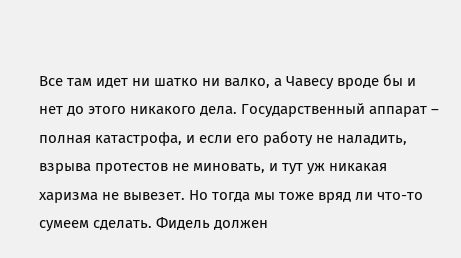Все там идет ни шатко ни валко, а Чавесу вроде бы и нет до этого никакого дела. Государственный аппарат – полная катастрофа, и если его работу не наладить, взрыва протестов не миновать, и тут уж никакая харизма не вывезет. Но тогда мы тоже вряд ли что-то сумеем сделать. Фидель должен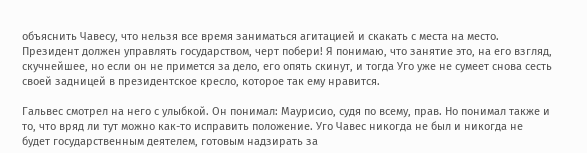объяснить Чавесу, что нельзя все время заниматься агитацией и скакать с места на место. Президент должен управлять государством, черт побери! Я понимаю, что занятие это, на его взгляд, скучнейшее, но если он не примется за дело, его опять скинут, и тогда Уго уже не сумеет снова сесть своей задницей в президентское кресло, которое так ему нравится.

Гальвес смотрел на него с улыбкой. Он понимал: Маурисио, судя по всему, прав. Но понимал также и то, что вряд ли тут можно как-то исправить положение. Уго Чавес никогда не был и никогда не будет государственным деятелем, готовым надзирать за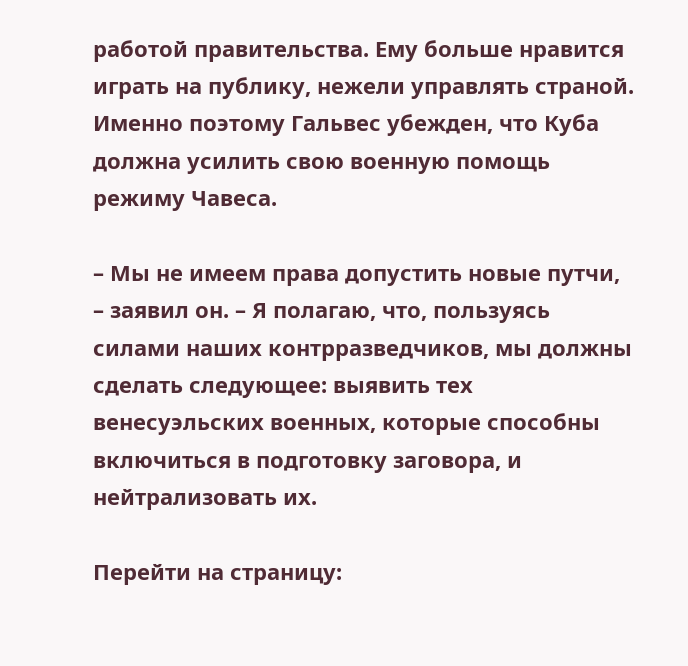работой правительства. Ему больше нравится играть на публику, нежели управлять страной. Именно поэтому Гальвес убежден, что Куба должна усилить свою военную помощь режиму Чавеса.

– Мы не имеем права допустить новые путчи, – заявил он. – Я полагаю, что, пользуясь силами наших контрразведчиков, мы должны сделать следующее: выявить тех венесуэльских военных, которые способны включиться в подготовку заговора, и нейтрализовать их.

Перейти на страницу: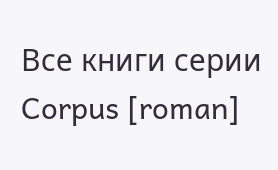Все книги серии Corpus [roman]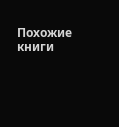Похожие книги